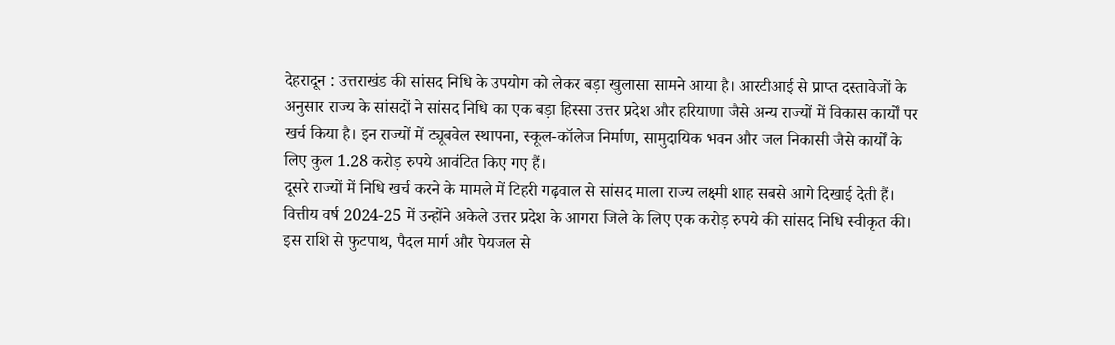देहरादून : उत्तराखंड की सांसद निधि के उपयोग को लेकर बड़ा खुलासा सामने आया है। आरटीआई से प्राप्त दस्तावेजों के अनुसार राज्य के सांसदों ने सांसद निधि का एक बड़ा हिस्सा उत्तर प्रदेश और हरियाणा जैसे अन्य राज्यों में विकास कार्यों पर खर्च किया है। इन राज्यों में ट्यूबवेल स्थापना, स्कूल-कॉलेज निर्माण, सामुदायिक भवन और जल निकासी जैसे कार्यों के लिए कुल 1.28 करोड़ रुपये आवंटित किए गए हैं।
दूसरे राज्यों में निधि खर्च करने के मामले में टिहरी गढ़वाल से सांसद माला राज्य लक्ष्मी शाह सबसे आगे दिखाई देती हैं। वित्तीय वर्ष 2024-25 में उन्होंने अकेले उत्तर प्रदेश के आगरा जिले के लिए एक करोड़ रुपये की सांसद निधि स्वीकृत की। इस राशि से फुटपाथ, पैदल मार्ग और पेयजल से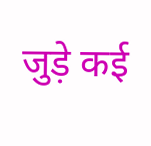जुड़े कई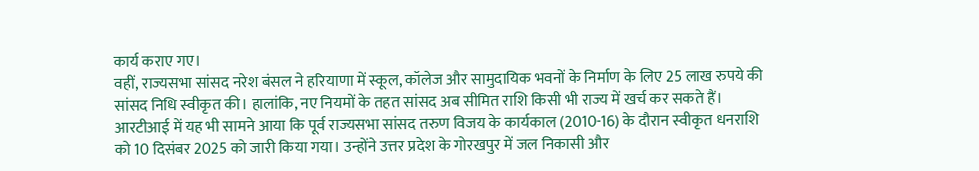कार्य कराए गए।
वहीं, राज्यसभा सांसद नरेश बंसल ने हरियाणा में स्कूल, कॉलेज और सामुदायिक भवनों के निर्माण के लिए 25 लाख रुपये की सांसद निधि स्वीकृत की। हालांकि, नए नियमों के तहत सांसद अब सीमित राशि किसी भी राज्य में खर्च कर सकते हैं।
आरटीआई में यह भी सामने आया कि पूर्व राज्यसभा सांसद तरुण विजय के कार्यकाल (2010-16) के दौरान स्वीकृत धनराशि को 10 दिसंबर 2025 को जारी किया गया। उन्होंने उत्तर प्रदेश के गोरखपुर में जल निकासी और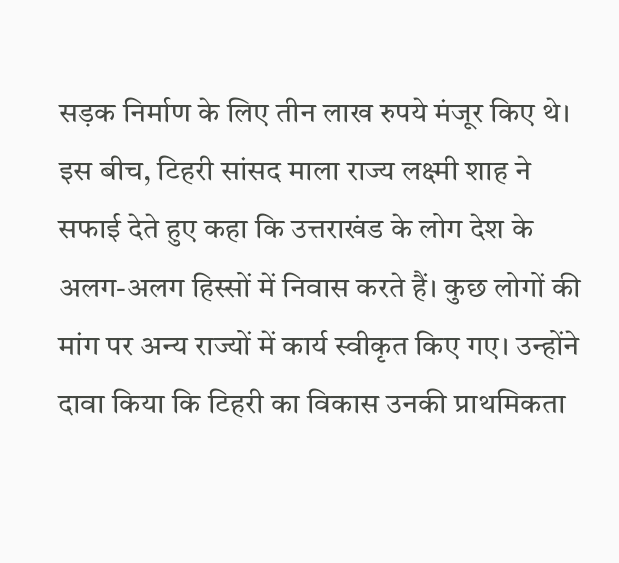सड़क निर्माण के लिए तीन लाख रुपये मंजूर किए थे।
इस बीच, टिहरी सांसद माला राज्य लक्ष्मी शाह ने सफाई देते हुए कहा कि उत्तराखंड के लोग देश के अलग-अलग हिस्सों में निवास करते हैं। कुछ लोगों की मांग पर अन्य राज्यों में कार्य स्वीकृत किए गए। उन्होंने दावा किया कि टिहरी का विकास उनकी प्राथमिकता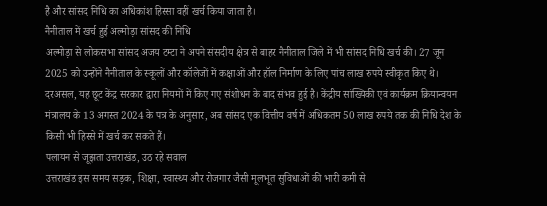है और सांसद निधि का अधिकांश हिस्सा वहीं खर्च किया जाता है।
नैनीताल में खर्च हुई अल्मोड़ा सांसद की निधि
अल्मोड़ा से लोकसभा सांसद अजय टम्टा ने अपने संसदीय क्षेत्र से बाहर नैनीताल जिले में भी सांसद निधि खर्च की। 27 जून 2025 को उन्होंने नैनीताल के स्कूलों और कॉलेजों में कक्षाओं और हॉल निर्माण के लिए पांच लाख रुपये स्वीकृत किए थे।
दरअसल, यह छूट केंद्र सरकार द्वारा नियमों में किए गए संशोधन के बाद संभव हुई है। केंद्रीय सांख्यिकी एवं कार्यक्रम क्रियान्वयन मंत्रालय के 13 अगस्त 2024 के पत्र के अनुसार, अब सांसद एक वित्तीय वर्ष में अधिकतम 50 लाख रुपये तक की निधि देश के किसी भी हिस्से में खर्च कर सकते हैं।
पलायन से जूझता उत्तराखंड, उठ रहे सवाल
उत्तराखंड इस समय सड़क, शिक्षा, स्वास्थ्य और रोजगार जैसी मूलभूत सुविधाओं की भारी कमी से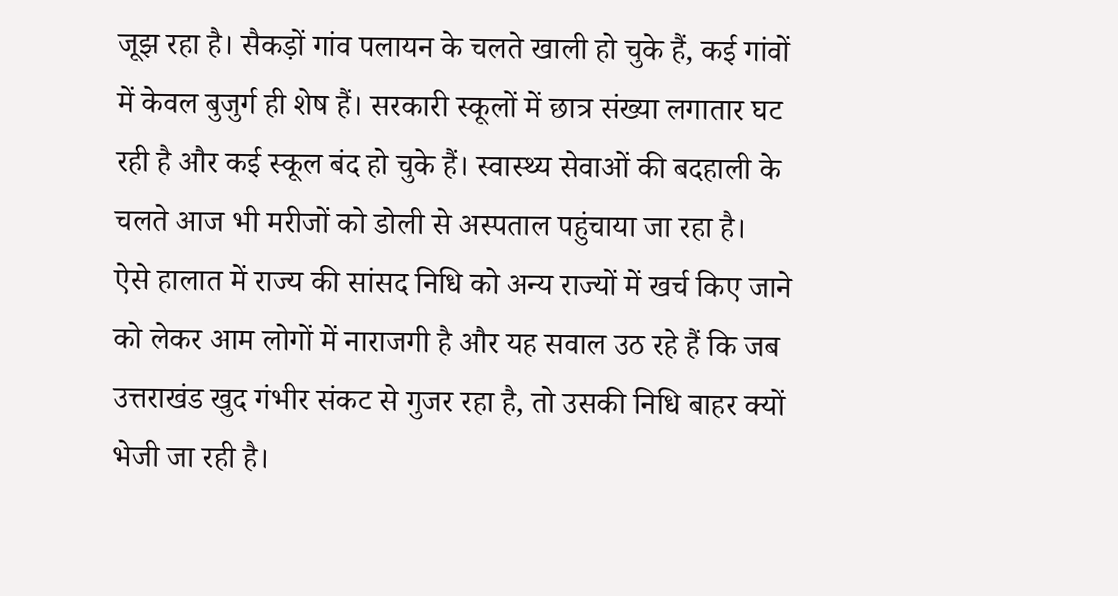जूझ रहा है। सैकड़ों गांव पलायन के चलते खाली हो चुके हैं, कई गांवों में केवल बुजुर्ग ही शेष हैं। सरकारी स्कूलों में छात्र संख्या लगातार घट रही है और कई स्कूल बंद हो चुके हैं। स्वास्थ्य सेवाओं की बदहाली के चलते आज भी मरीजों को डोली से अस्पताल पहुंचाया जा रहा है।
ऐसे हालात में राज्य की सांसद निधि को अन्य राज्यों में खर्च किए जाने को लेकर आम लोगों में नाराजगी है और यह सवाल उठ रहे हैं कि जब उत्तराखंड खुद गंभीर संकट से गुजर रहा है, तो उसकी निधि बाहर क्यों भेजी जा रही है।